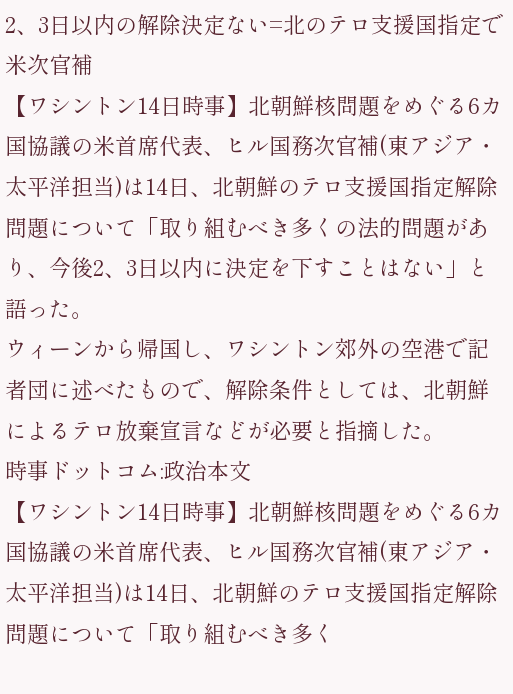2、3日以内の解除決定ない=北のテロ支援国指定で米次官補
【ワシントン14日時事】北朝鮮核問題をめぐる6カ国協議の米首席代表、ヒル国務次官補(東アジア・太平洋担当)は14日、北朝鮮のテロ支援国指定解除問題について「取り組むべき多くの法的問題があり、今後2、3日以内に決定を下すことはない」と語った。
ウィーンから帰国し、ワシントン郊外の空港で記者団に述べたもので、解除条件としては、北朝鮮によるテロ放棄宣言などが必要と指摘した。
時事ドットコム:政治本文
【ワシントン14日時事】北朝鮮核問題をめぐる6カ国協議の米首席代表、ヒル国務次官補(東アジア・太平洋担当)は14日、北朝鮮のテロ支援国指定解除問題について「取り組むべき多く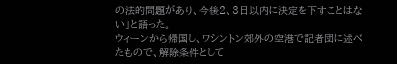の法的問題があり、今後2、3日以内に決定を下すことはない」と語った。
ウィーンから帰国し、ワシントン郊外の空港で記者団に述べたもので、解除条件として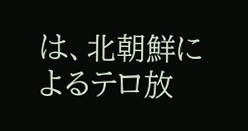は、北朝鮮によるテロ放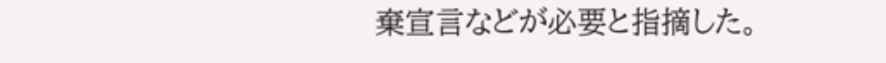棄宣言などが必要と指摘した。